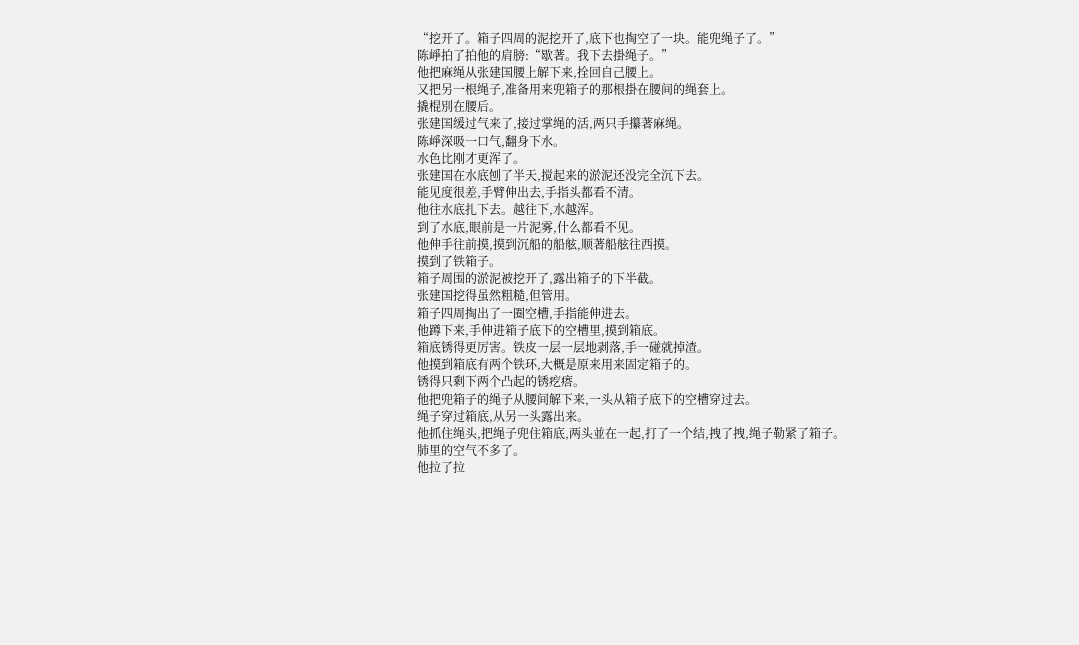“挖开了。箱子四周的泥挖开了,底下也掏空了一块。能兜绳子了。”
陈崢拍了拍他的肩膀:“歇著。我下去掛绳子。”
他把麻绳从张建国腰上解下来,拴回自己腰上。
又把另一根绳子,准备用来兜箱子的那根掛在腰间的绳套上。
撬棍別在腰后。
张建国缓过气来了,接过掌绳的活,两只手攥著麻绳。
陈崢深吸一口气,翻身下水。
水色比刚才更浑了。
张建国在水底刨了半天,搅起来的淤泥还没完全沉下去。
能见度很差,手臂伸出去,手指头都看不清。
他往水底扎下去。越往下,水越浑。
到了水底,眼前是一片泥雾,什么都看不见。
他伸手往前摸,摸到沉船的船舷,顺著船舷往西摸。
摸到了铁箱子。
箱子周围的淤泥被挖开了,露出箱子的下半截。
张建国挖得虽然粗糙,但管用。
箱子四周掏出了一圈空槽,手指能伸进去。
他蹲下来,手伸进箱子底下的空槽里,摸到箱底。
箱底锈得更厉害。铁皮一层一层地剥落,手一碰就掉渣。
他摸到箱底有两个铁环,大概是原来用来固定箱子的。
锈得只剩下两个凸起的锈疙瘩。
他把兜箱子的绳子从腰间解下来,一头从箱子底下的空槽穿过去。
绳子穿过箱底,从另一头露出来。
他抓住绳头,把绳子兜住箱底,两头並在一起,打了一个结,拽了拽,绳子勒紧了箱子。
肺里的空气不多了。
他拉了拉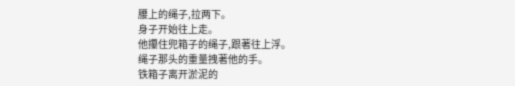腰上的绳子,拉两下。
身子开始往上走。
他攥住兜箱子的绳子,跟著往上浮。
绳子那头的重量拽著他的手。
铁箱子离开淤泥的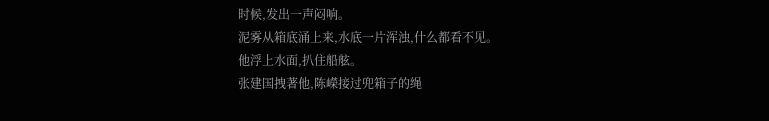时候,发出一声闷响。
泥雾从箱底涌上来,水底一片浑浊,什么都看不见。
他浮上水面,扒住船舷。
张建国拽著他,陈嶸接过兜箱子的绳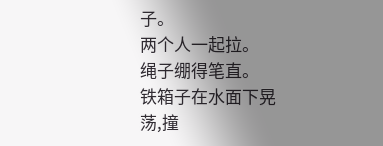子。
两个人一起拉。
绳子绷得笔直。
铁箱子在水面下晃荡,撞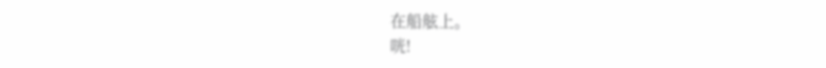在船舷上。
咣!